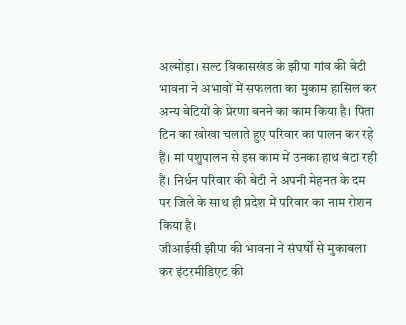अल्मोड़ा। सल्ट विकासखंड के झीपा गांव की बेटी भावना ने अभावों में सफलता का मुकाम हासिल कर अन्य बेटियों के प्रेरणा बनने का काम किया है। पिता टिन का खोखा चलाते हुए परिवार का पालन कर रहे हैं। मां पशुपालन से इस काम में उनका हाथ बंटा रही हैं। निर्धन परिवार की बेटी ने अपनी मेहनत के दम पर जिले के साथ ही प्रदेश में परिवार का नाम रोशन किया है।
जीआईसी झीपा की भावना ने संघर्षों से मुकाबला कर इंटरमीडिएट की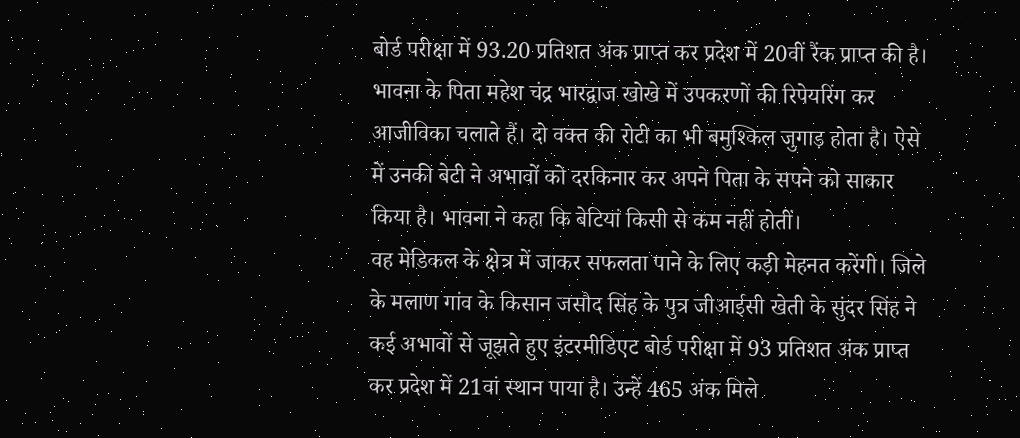बोर्ड परीक्षा में 93.20 प्रतिशत अंक प्राप्त कर प्रदेश में 20वीं रैंक प्राप्त की है। भावना के पिता महेश चंद्र भारद्वाज खोखे में उपकरणों की रिपेयरिंग कर आजीविका चलाते हैं। दो वक्त की रोटी का भी बमुश्किल जुगाड़ होता है। ऐसे में उनकी बेटी ने अभावों को दरकिनार कर अपने पिता के सपने को साकार किया है। भावना ने कहा कि बेटियां किसी से कम नहीं होतीं।
वह मेडिकल के क्षेत्र में जाकर सफलता पाने के लिए कड़ी मेहनत करेंगी। जिले के मलाण गांव के किसान जसौद सिंह के पुत्र जीआईसी खेती के सुंदर सिंह ने कई अभावों से जूझते हुए इंटरमीडिएट बोर्ड परीक्षा में 93 प्रतिशत अंक प्राप्त कर प्रदेश में 21वां स्थान पाया है। उन्हें 465 अंक मिले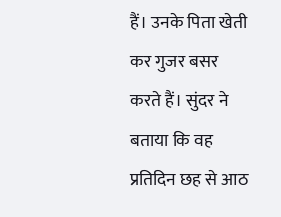हैं। उनके पिता खेती कर गुजर बसर करते हैं। सुंदर ने बताया कि वह प्रतिदिन छह से आठ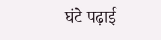घंटे पढ़ाई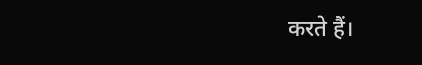करते हैं।